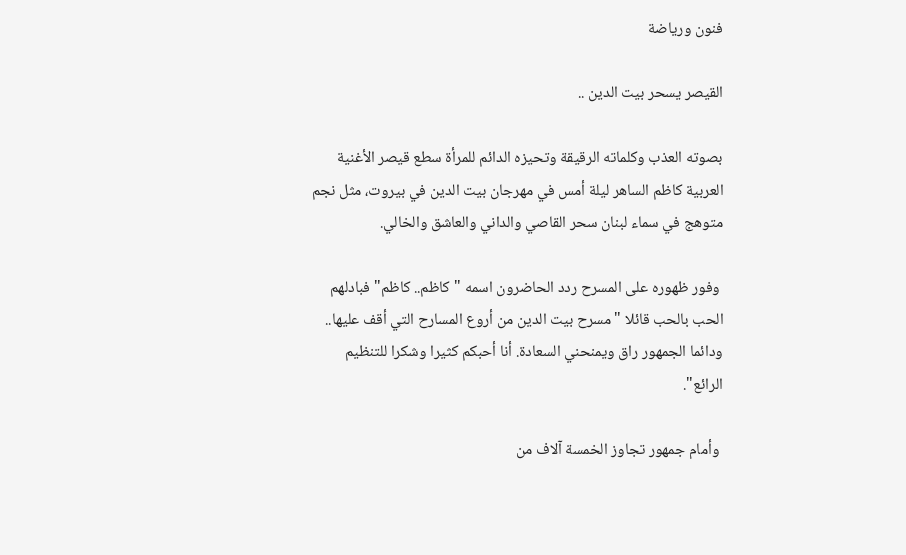فنون ورياضة

القيصر يسحر بيت الدين ..

بصوته العذب وكلماته الرقيقة وتحيزه الدائم للمرأة سطع قيصر الأغنية العربية كاظم الساهر ليلة أمس في مهرجان بيت الدين في بيروت، مثل نجم متوهج في سماء لبنان سحر القاصي والداني والعاشق والخالي.

 وفور ظهوره على المسرح ردد الحاضرون اسمه "كاظم.. كاظم" فبادلهم الحب بالحب قائلا "مسرح بيت الدين من أروع المسارح التي أقف عليها.. ودائما الجمهور راق ويمنحني السعادة. أنا أحبكم كثيرا وشكرا للتنظيم الرائع".

 وأمام جمهور تجاوز الخمسة آلاف من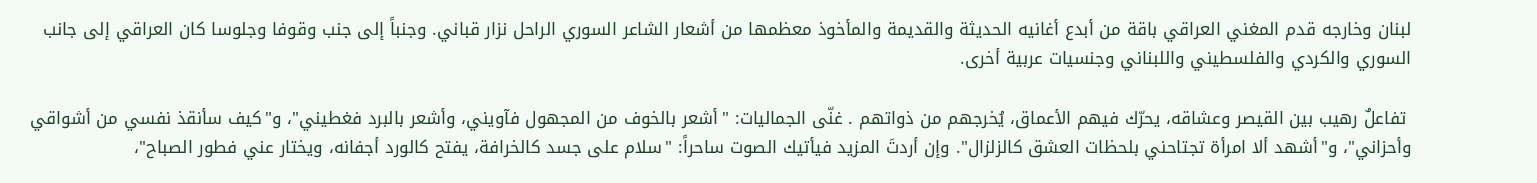لبنان وخارجه قدم المغني العراقي باقة من أبدع أغانيه الحديثة والقديمة والمأخوذ معظمها من أشعار الشاعر السوري الراحل نزار قباني. وجنباً إلى جنب وقوفا وجلوسا كان العراقي إلى جانب السوري والكردي والفلسطيني واللبناني وجنسيات عربية أخرى.

 تفاعلٌ رهيب بين القيصر وعشاقه، يحرّك فيهم الأعماق، يُخرجهم من ذواتهم . غنّى الجماليات: "أشعر بالخوف من المجهول فآويني، وأشعر بالبرد فغطيني"، و"كيف سأنقذ نفسي من أشواقي وأحزاني"، و"أشهد ألا امرأة تجتاحني بلحظات العشق كالزلزال". وإن أردتَ المزيد فيأتيك الصوت ساحراً: "سلام على جسد كالخرافة، يفتح كالورد أجفانه، ويختار عني فطور الصباح"،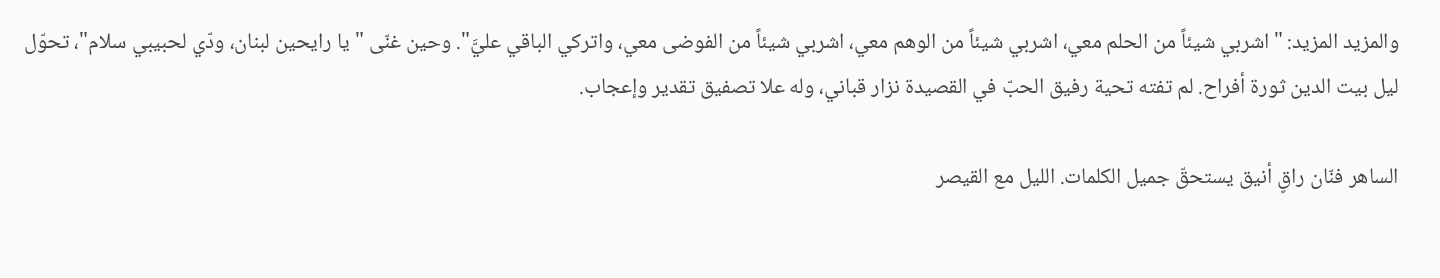والمزيد المزيد: "اشربي شيئاً من الحلم معي، اشربي شيئاً من الوهم معي، اشربي شيئاً من الفوضى معي، واتركي الباقي عليَّ". وحين غنّى "يا رايحين لبنان، ودّي لحبيبي سلام"، تحوّل ليل بيت الدين ثورة أفراح. لم تفته تحية رفيق الحبّ في القصيدة نزار قباني، وله علا تصفيق تقدير وإعجاب.

الساهر فنّان راقٍ أنيق يستحقّ جميل الكلمات. الليل مع القيصر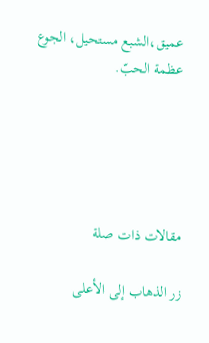عميق،الشبع مستحيل، الجوع عظمة الحبّ.





مقالات ذات صلة

زر الذهاب إلى الأعلى